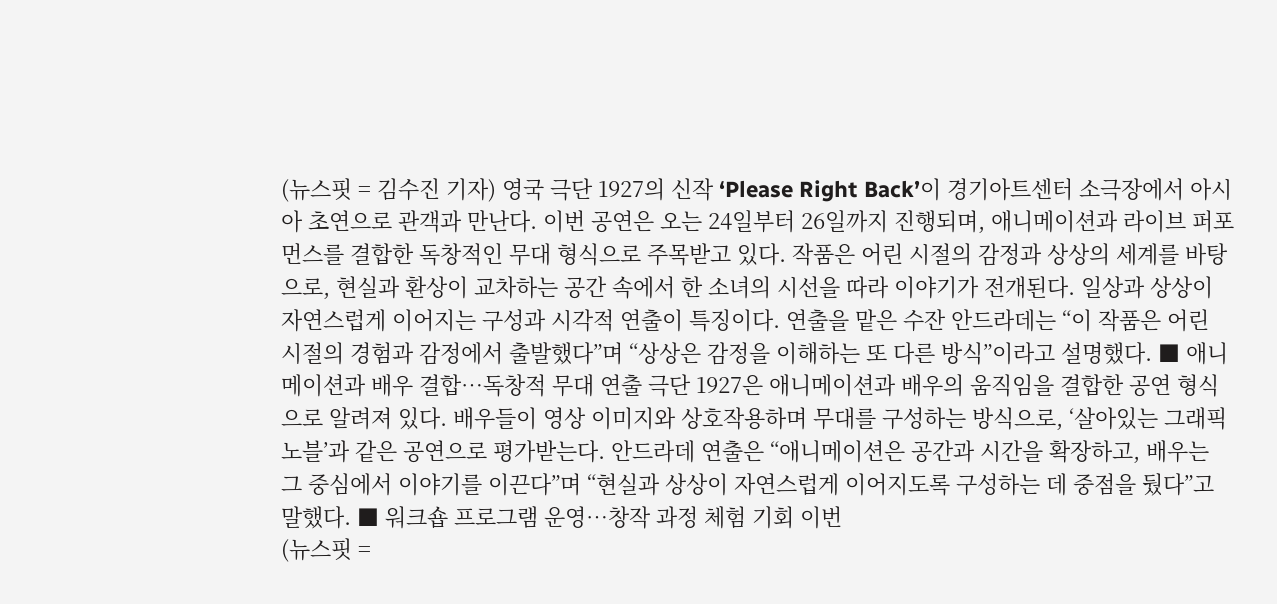(뉴스핏 = 김수진 기자) 영국 극단 1927의 신작 ‘Please Right Back’이 경기아트센터 소극장에서 아시아 초연으로 관객과 만난다. 이번 공연은 오는 24일부터 26일까지 진행되며, 애니메이션과 라이브 퍼포먼스를 결합한 독창적인 무대 형식으로 주목받고 있다. 작품은 어린 시절의 감정과 상상의 세계를 바탕으로, 현실과 환상이 교차하는 공간 속에서 한 소녀의 시선을 따라 이야기가 전개된다. 일상과 상상이 자연스럽게 이어지는 구성과 시각적 연출이 특징이다. 연출을 맡은 수잔 안드라데는 “이 작품은 어린 시절의 경험과 감정에서 출발했다”며 “상상은 감정을 이해하는 또 다른 방식”이라고 설명했다. ■ 애니메이션과 배우 결합…독창적 무대 연출 극단 1927은 애니메이션과 배우의 움직임을 결합한 공연 형식으로 알려져 있다. 배우들이 영상 이미지와 상호작용하며 무대를 구성하는 방식으로, ‘살아있는 그래픽 노블’과 같은 공연으로 평가받는다. 안드라데 연출은 “애니메이션은 공간과 시간을 확장하고, 배우는 그 중심에서 이야기를 이끈다”며 “현실과 상상이 자연스럽게 이어지도록 구성하는 데 중점을 뒀다”고 말했다. ■ 워크숍 프로그램 운영…창작 과정 체험 기회 이번
(뉴스핏 =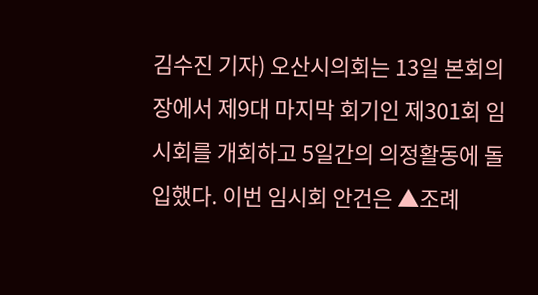김수진 기자) 오산시의회는 13일 본회의장에서 제9대 마지막 회기인 제301회 임시회를 개회하고 5일간의 의정활동에 돌입했다. 이번 임시회 안건은 ▲조례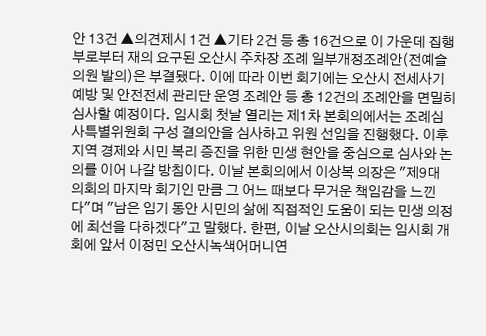안 13건 ▲의견제시 1건 ▲기타 2건 등 총 16건으로 이 가운데 집행부로부터 재의 요구된 오산시 주차장 조례 일부개정조례안(전예슬 의원 발의)은 부결됐다. 이에 따라 이번 회기에는 오산시 전세사기 예방 및 안전전세 관리단 운영 조례안 등 총 12건의 조례안을 면밀히 심사할 예정이다. 임시회 첫날 열리는 제1차 본회의에서는 조례심사특별위원회 구성 결의안을 심사하고 위원 선임을 진행했다. 이후 지역 경제와 시민 복리 증진을 위한 민생 현안을 중심으로 심사와 논의를 이어 나갈 방침이다. 이날 본회의에서 이상복 의장은 "제9대 의회의 마지막 회기인 만큼 그 어느 때보다 무거운 책임감을 느낀다"며 "남은 임기 동안 시민의 삶에 직접적인 도움이 되는 민생 의정에 최선을 다하겠다"고 말했다. 한편, 이날 오산시의회는 임시회 개회에 앞서 이정민 오산시녹색어머니연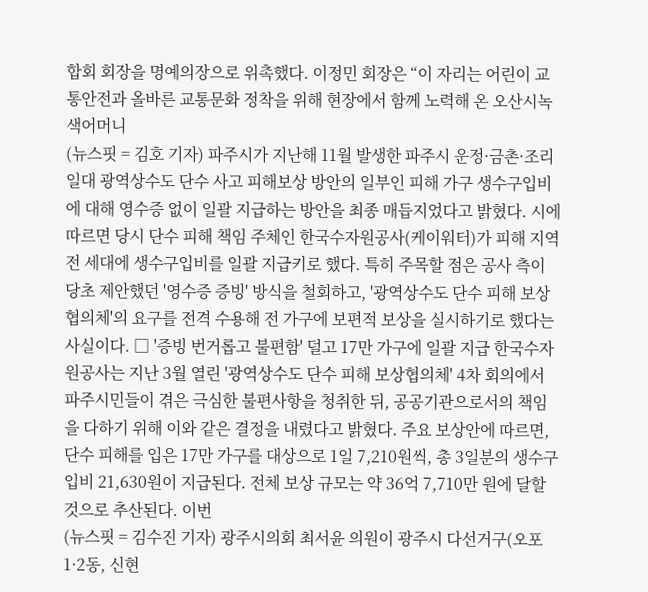합회 회장을 명예의장으로 위촉했다. 이정민 회장은 “이 자리는 어린이 교통안전과 올바른 교통문화 정착을 위해 현장에서 함께 노력해 온 오산시녹색어머니
(뉴스핏 = 김호 기자) 파주시가 지난해 11월 발생한 파주시 운정·금촌·조리 일대 광역상수도 단수 사고 피해보상 방안의 일부인 피해 가구 생수구입비에 대해 영수증 없이 일괄 지급하는 방안을 최종 매듭지었다고 밝혔다. 시에 따르면 당시 단수 피해 책임 주체인 한국수자원공사(케이워터)가 피해 지역 전 세대에 생수구입비를 일괄 지급키로 했다. 특히 주목할 점은 공사 측이 당초 제안했던 '영수증 증빙' 방식을 철회하고, '광역상수도 단수 피해 보상협의체'의 요구를 전격 수용해 전 가구에 보편적 보상을 실시하기로 했다는 사실이다. □ '증빙 번거롭고 불편함' 덜고 17만 가구에 일괄 지급 한국수자원공사는 지난 3월 열린 '광역상수도 단수 피해 보상협의체' 4차 회의에서 파주시민들이 겪은 극심한 불편사항을 청취한 뒤, 공공기관으로서의 책임을 다하기 위해 이와 같은 결정을 내렸다고 밝혔다. 주요 보상안에 따르면, 단수 피해를 입은 17만 가구를 대상으로 1일 7,210원씩, 총 3일분의 생수구입비 21,630원이 지급된다. 전체 보상 규모는 약 36억 7,710만 원에 달할 것으로 추산된다. 이번
(뉴스핏 = 김수진 기자) 광주시의회 최서윤 의원이 광주시 다선거구(오포1·2동, 신현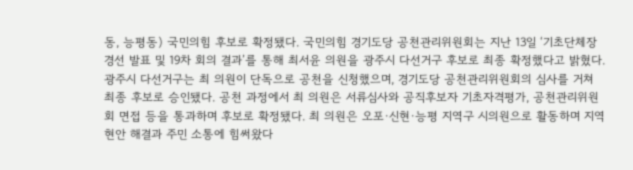동, 능평동) 국민의힘 후보로 확정됐다. 국민의힘 경기도당 공천관리위원회는 지난 13일 ‘기초단체장 경선 발표 및 19차 회의 결과’를 통해 최서윤 의원을 광주시 다선거구 후보로 최종 확정했다고 밝혔다. 광주시 다선거구는 최 의원이 단독으로 공천을 신청했으며, 경기도당 공천관리위원회의 심사를 거쳐 최종 후보로 승인됐다. 공천 과정에서 최 의원은 서류심사와 공직후보자 기초자격평가, 공천관리위원회 면접 등을 통과하며 후보로 확정됐다. 최 의원은 오포·신현·능평 지역구 시의원으로 활동하며 지역 현안 해결과 주민 소통에 힘써왔다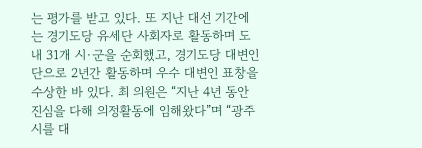는 평가를 받고 있다. 또 지난 대선 기간에는 경기도당 유세단 사회자로 활동하며 도내 31개 시·군을 순회했고, 경기도당 대변인단으로 2년간 활동하며 우수 대변인 표창을 수상한 바 있다. 최 의원은 “지난 4년 동안 진심을 다해 의정활동에 임해왔다”며 “광주시를 대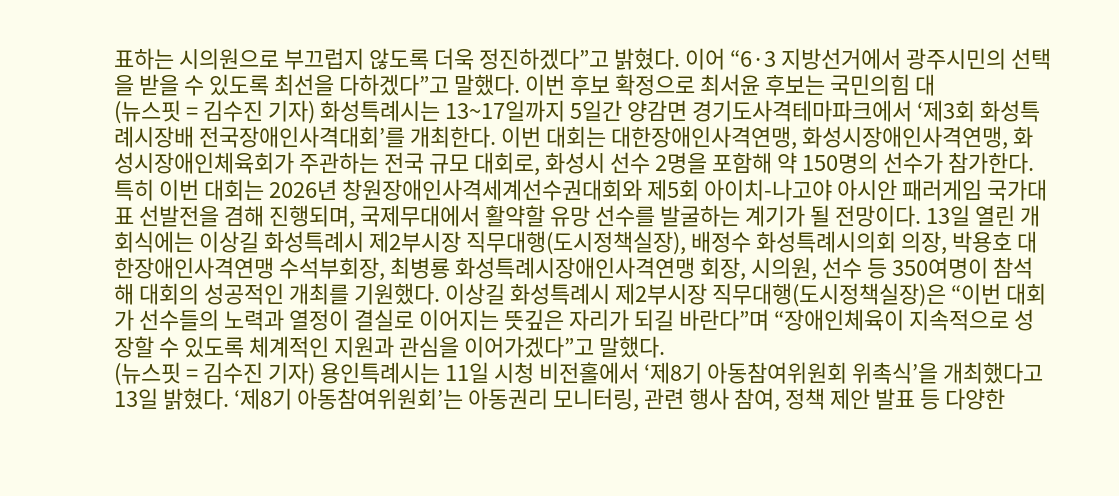표하는 시의원으로 부끄럽지 않도록 더욱 정진하겠다”고 밝혔다. 이어 “6·3 지방선거에서 광주시민의 선택을 받을 수 있도록 최선을 다하겠다”고 말했다. 이번 후보 확정으로 최서윤 후보는 국민의힘 대
(뉴스핏 = 김수진 기자) 화성특례시는 13~17일까지 5일간 양감면 경기도사격테마파크에서 ‘제3회 화성특례시장배 전국장애인사격대회’를 개최한다. 이번 대회는 대한장애인사격연맹, 화성시장애인사격연맹, 화성시장애인체육회가 주관하는 전국 규모 대회로, 화성시 선수 2명을 포함해 약 150명의 선수가 참가한다. 특히 이번 대회는 2026년 창원장애인사격세계선수권대회와 제5회 아이치-나고야 아시안 패러게임 국가대표 선발전을 겸해 진행되며, 국제무대에서 활약할 유망 선수를 발굴하는 계기가 될 전망이다. 13일 열린 개회식에는 이상길 화성특례시 제2부시장 직무대행(도시정책실장), 배정수 화성특례시의회 의장, 박용호 대한장애인사격연맹 수석부회장, 최병룡 화성특례시장애인사격연맹 회장, 시의원, 선수 등 350여명이 참석해 대회의 성공적인 개최를 기원했다. 이상길 화성특례시 제2부시장 직무대행(도시정책실장)은 “이번 대회가 선수들의 노력과 열정이 결실로 이어지는 뜻깊은 자리가 되길 바란다”며 “장애인체육이 지속적으로 성장할 수 있도록 체계적인 지원과 관심을 이어가겠다”고 말했다.
(뉴스핏 = 김수진 기자) 용인특례시는 11일 시청 비전홀에서 ‘제8기 아동참여위원회 위촉식’을 개최했다고 13일 밝혔다. ‘제8기 아동참여위원회’는 아동권리 모니터링, 관련 행사 참여, 정책 제안 발표 등 다양한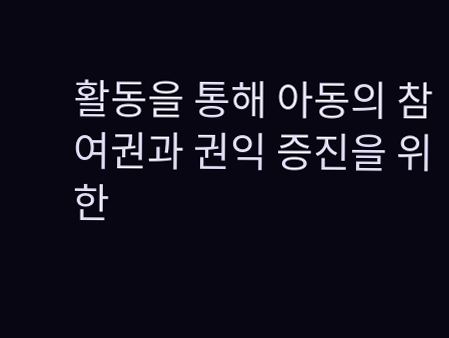활동을 통해 아동의 참여권과 권익 증진을 위한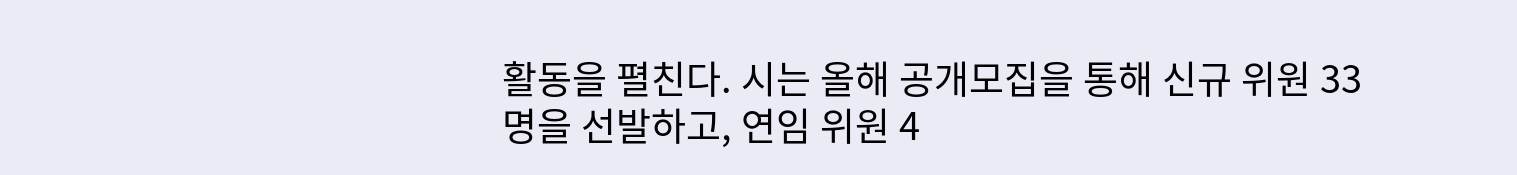활동을 펼친다. 시는 올해 공개모집을 통해 신규 위원 33명을 선발하고, 연임 위원 4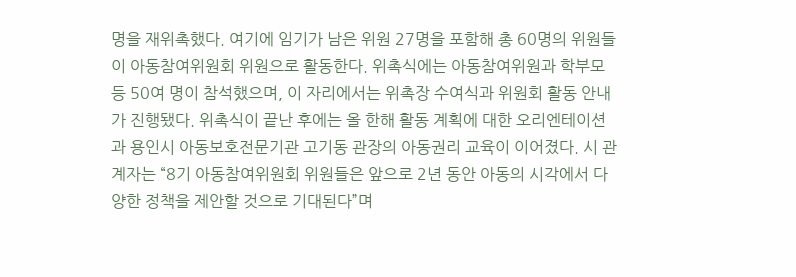명을 재위촉했다. 여기에 임기가 남은 위원 27명을 포함해 총 60명의 위원들이 아동참여위원회 위원으로 활동한다. 위촉식에는 아동참여위원과 학부모 등 50여 명이 참석했으며, 이 자리에서는 위촉장 수여식과 위원회 활동 안내가 진행됐다. 위촉식이 끝난 후에는 올 한해 활동 계획에 대한 오리엔테이션과 용인시 아동보호전문기관 고기동 관장의 아동권리 교육이 이어졌다. 시 관계자는 “8기 아동참여위원회 위원들은 앞으로 2년 동안 아동의 시각에서 다양한 정책을 제안할 것으로 기대된다”며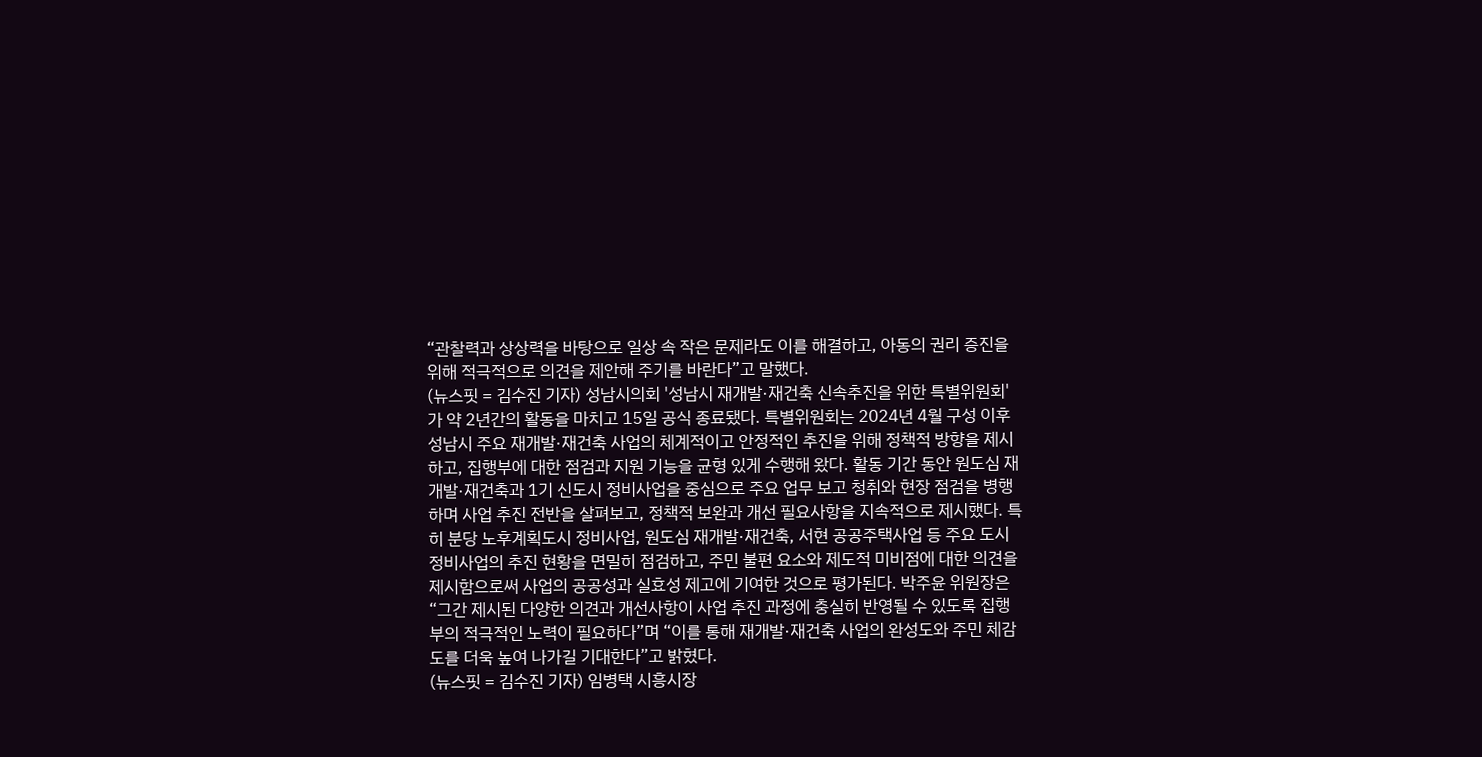“관찰력과 상상력을 바탕으로 일상 속 작은 문제라도 이를 해결하고, 아동의 권리 증진을 위해 적극적으로 의견을 제안해 주기를 바란다”고 말했다.
(뉴스핏 = 김수진 기자) 성남시의회 '성남시 재개발·재건축 신속추진을 위한 특별위원회'가 약 2년간의 활동을 마치고 15일 공식 종료됐다. 특별위원회는 2024년 4월 구성 이후 성남시 주요 재개발·재건축 사업의 체계적이고 안정적인 추진을 위해 정책적 방향을 제시하고, 집행부에 대한 점검과 지원 기능을 균형 있게 수행해 왔다. 활동 기간 동안 원도심 재개발·재건축과 1기 신도시 정비사업을 중심으로 주요 업무 보고 청취와 현장 점검을 병행하며 사업 추진 전반을 살펴보고, 정책적 보완과 개선 필요사항을 지속적으로 제시했다. 특히 분당 노후계획도시 정비사업, 원도심 재개발·재건축, 서현 공공주택사업 등 주요 도시정비사업의 추진 현황을 면밀히 점검하고, 주민 불편 요소와 제도적 미비점에 대한 의견을 제시함으로써 사업의 공공성과 실효성 제고에 기여한 것으로 평가된다. 박주윤 위원장은 “그간 제시된 다양한 의견과 개선사항이 사업 추진 과정에 충실히 반영될 수 있도록 집행부의 적극적인 노력이 필요하다”며 “이를 통해 재개발·재건축 사업의 완성도와 주민 체감도를 더욱 높여 나가길 기대한다”고 밝혔다.
(뉴스핏 = 김수진 기자) 임병택 시흥시장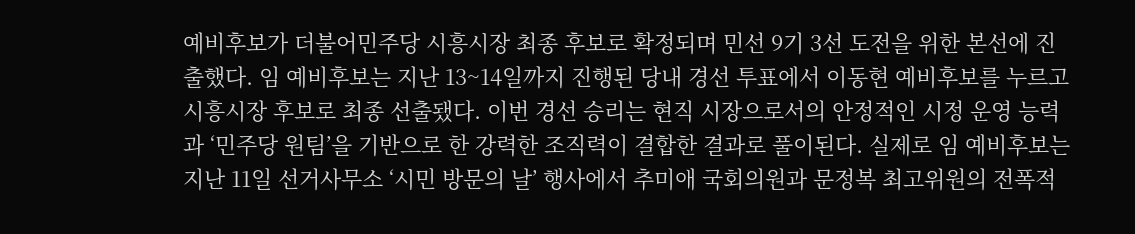예비후보가 더불어민주당 시흥시장 최종 후보로 확정되며 민선 9기 3선 도전을 위한 본선에 진출했다. 임 예비후보는 지난 13~14일까지 진행된 당내 경선 투표에서 이동현 예비후보를 누르고 시흥시장 후보로 최종 선출됐다. 이번 경선 승리는 현직 시장으로서의 안정적인 시정 운영 능력과 ‘민주당 원팀’을 기반으로 한 강력한 조직력이 결합한 결과로 풀이된다. 실제로 임 예비후보는 지난 11일 선거사무소 ‘시민 방문의 날’ 행사에서 추미애 국회의원과 문정복 최고위원의 전폭적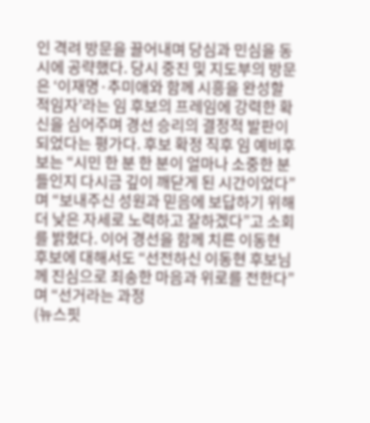인 격려 방문을 끌어내며 당심과 민심을 동시에 공략했다. 당시 중진 및 지도부의 방문은 ‘이재명·추미애와 함께 시흥을 완성할 적임자’라는 임 후보의 프레임에 강력한 확신을 심어주며 경선 승리의 결정적 발판이 되었다는 평가다. 후보 확정 직후 임 예비후보는 “시민 한 분 한 분이 얼마나 소중한 분들인지 다시금 깊이 깨닫게 된 시간이었다”며 “보내주신 성원과 믿음에 보답하기 위해 더 낮은 자세로 노력하고 잘하겠다”고 소회를 밝혔다. 이어 경선을 함께 치른 이동현 후보에 대해서도 “선전하신 이동현 후보님께 진심으로 죄송한 마음과 위로를 전한다”며 “선거라는 과정
(뉴스핏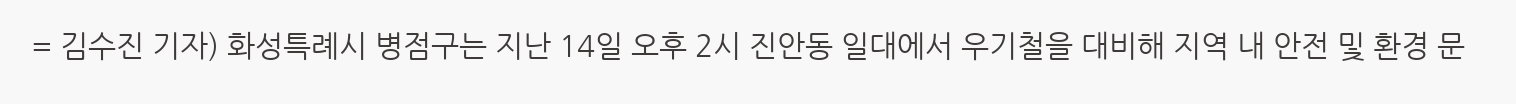= 김수진 기자) 화성특례시 병점구는 지난 14일 오후 2시 진안동 일대에서 우기철을 대비해 지역 내 안전 및 환경 문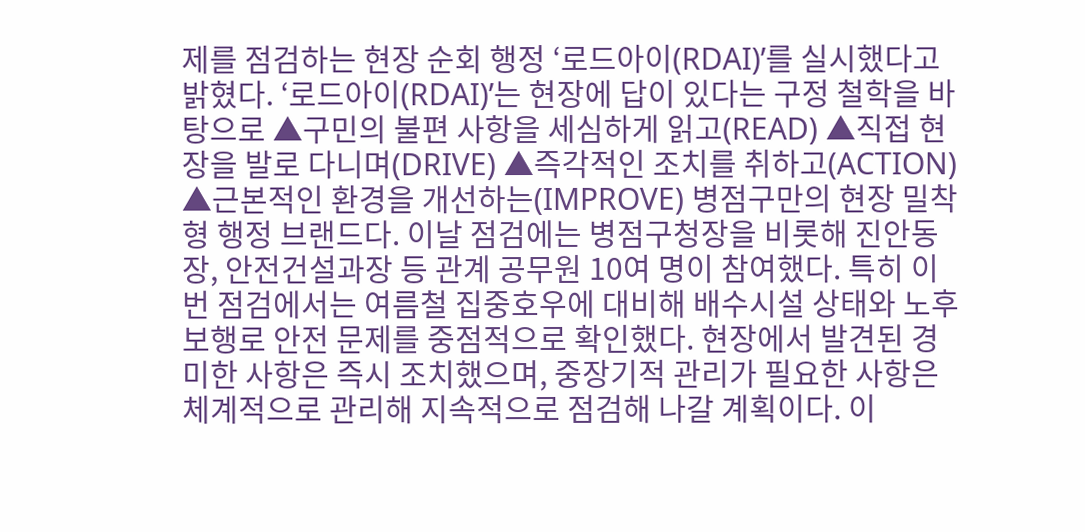제를 점검하는 현장 순회 행정 ‘로드아이(RDAI)’를 실시했다고 밝혔다. ‘로드아이(RDAI)’는 현장에 답이 있다는 구정 철학을 바탕으로 ▲구민의 불편 사항을 세심하게 읽고(READ) ▲직접 현장을 발로 다니며(DRIVE) ▲즉각적인 조치를 취하고(ACTION) ▲근본적인 환경을 개선하는(IMPROVE) 병점구만의 현장 밀착형 행정 브랜드다. 이날 점검에는 병점구청장을 비롯해 진안동장, 안전건설과장 등 관계 공무원 10여 명이 참여했다. 특히 이번 점검에서는 여름철 집중호우에 대비해 배수시설 상태와 노후 보행로 안전 문제를 중점적으로 확인했다. 현장에서 발견된 경미한 사항은 즉시 조치했으며, 중장기적 관리가 필요한 사항은 체계적으로 관리해 지속적으로 점검해 나갈 계획이다. 이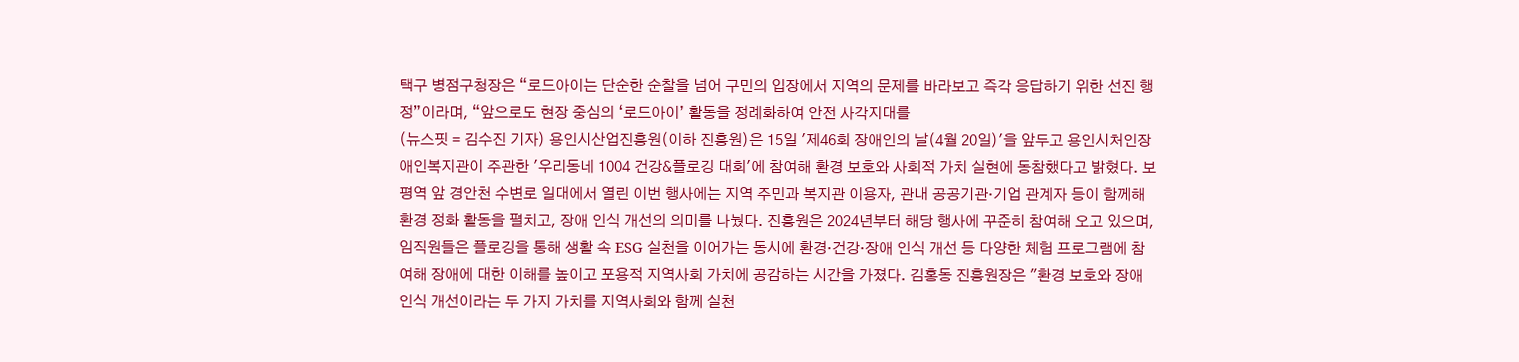택구 병점구청장은 “로드아이는 단순한 순찰을 넘어 구민의 입장에서 지역의 문제를 바라보고 즉각 응답하기 위한 선진 행정”이라며, “앞으로도 현장 중심의 ‘로드아이’ 활동을 정례화하여 안전 사각지대를
(뉴스핏 = 김수진 기자) 용인시산업진흥원(이하 진흥원)은 15일 '제46회 장애인의 날(4월 20일)'을 앞두고 용인시처인장애인복지관이 주관한 '우리동네 1004 건강&플로깅 대회'에 참여해 환경 보호와 사회적 가치 실현에 동참했다고 밝혔다. 보평역 앞 경안천 수변로 일대에서 열린 이번 행사에는 지역 주민과 복지관 이용자, 관내 공공기관·기업 관계자 등이 함께해 환경 정화 활동을 펼치고, 장애 인식 개선의 의미를 나눴다. 진흥원은 2024년부터 해당 행사에 꾸준히 참여해 오고 있으며, 임직원들은 플로깅을 통해 생활 속 ESG 실천을 이어가는 동시에 환경·건강·장애 인식 개선 등 다양한 체험 프로그램에 참여해 장애에 대한 이해를 높이고 포용적 지역사회 가치에 공감하는 시간을 가졌다. 김홍동 진흥원장은 "환경 보호와 장애 인식 개선이라는 두 가지 가치를 지역사회와 함께 실천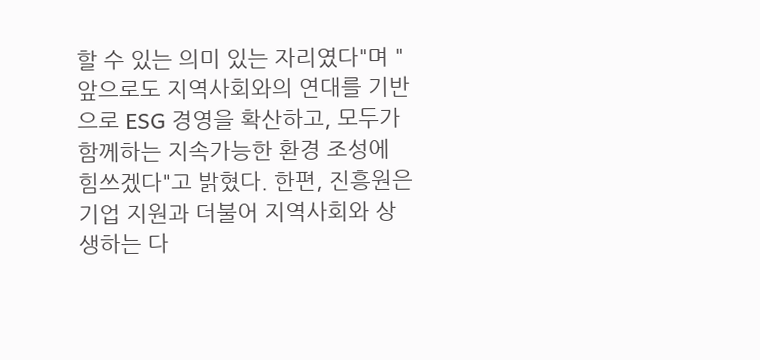할 수 있는 의미 있는 자리였다"며 "앞으로도 지역사회와의 연대를 기반으로 ESG 경영을 확산하고, 모두가 함께하는 지속가능한 환경 조성에 힘쓰겠다"고 밝혔다. 한편, 진흥원은 기업 지원과 더불어 지역사회와 상생하는 다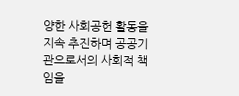양한 사회공헌 활동을 지속 추진하며 공공기관으로서의 사회적 책임을